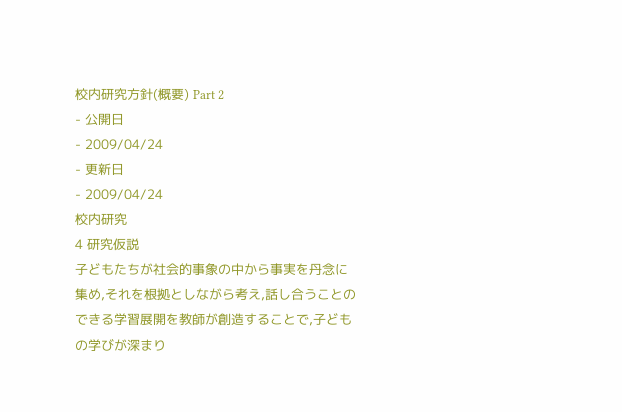校内研究方針(概要) Part 2
- 公開日
- 2009/04/24
- 更新日
- 2009/04/24
校内研究
4 研究仮説
子どもたちが社会的事象の中から事実を丹念に集め,それを根拠としながら考え,話し合うことのできる学習展開を教師が創造することで,子どもの学びが深まり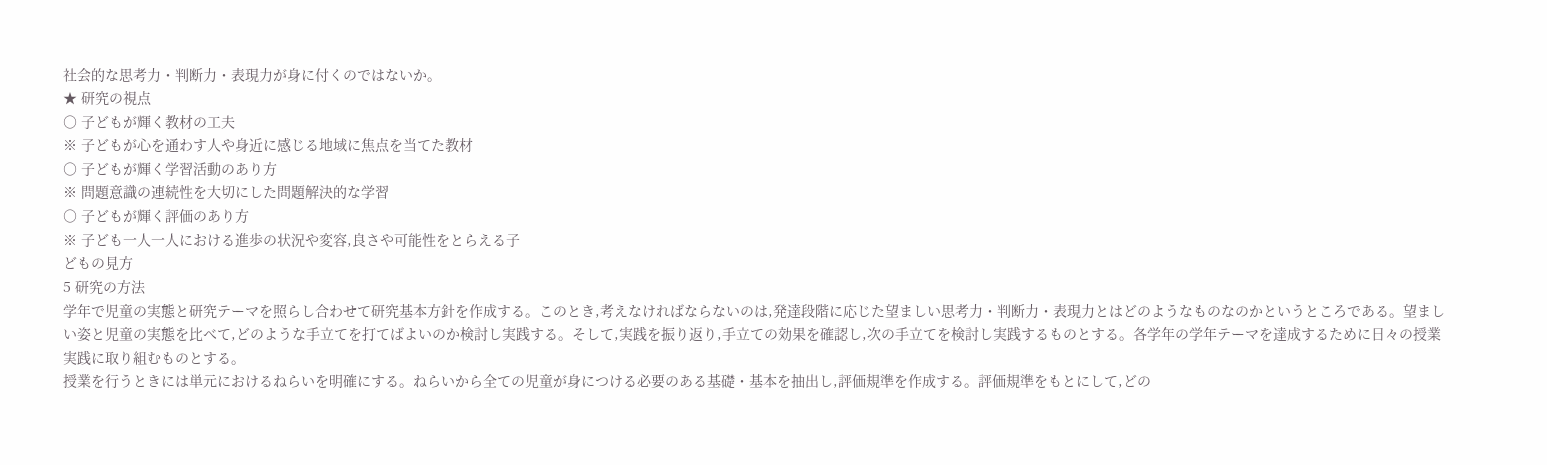社会的な思考力・判断力・表現力が身に付くのではないか。
★ 研究の視点
○ 子どもが輝く教材の工夫
※ 子どもが心を通わす人や身近に感じる地域に焦点を当てた教材
○ 子どもが輝く学習活動のあり方
※ 問題意識の連続性を大切にした問題解決的な学習
○ 子どもが輝く評価のあり方
※ 子ども一人一人における進歩の状況や変容,良さや可能性をとらえる子
どもの見方
5 研究の方法
学年で児童の実態と研究テーマを照らし合わせて研究基本方針を作成する。このとき,考えなければならないのは,発達段階に応じた望ましい思考力・判断力・表現力とはどのようなものなのかというところである。望ましい姿と児童の実態を比べて,どのような手立てを打てばよいのか検討し実践する。そして,実践を振り返り,手立ての効果を確認し,次の手立てを検討し実践するものとする。各学年の学年テーマを達成するために日々の授業実践に取り組むものとする。
授業を行うときには単元におけるねらいを明確にする。ねらいから全ての児童が身につける必要のある基礎・基本を抽出し,評価規準を作成する。評価規準をもとにして,どの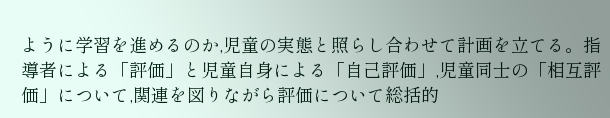ように学習を進めるのか,児童の実態と照らし合わせて計画を立てる。指導者による「評価」と児童自身による「自己評価」,児童同士の「相互評価」について,関連を図りながら評価について総括的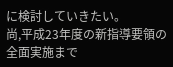に検討していきたい。
尚,平成23年度の新指導要領の全面実施まで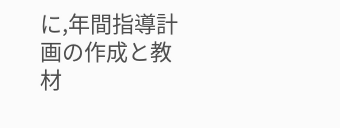に,年間指導計画の作成と教材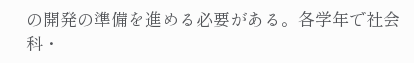の開発の準備を進める必要がある。各学年で社会科・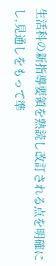生活科の新指導要領を熟読し改訂される点を明確にし,見通しをもって準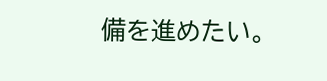備を進めたい。